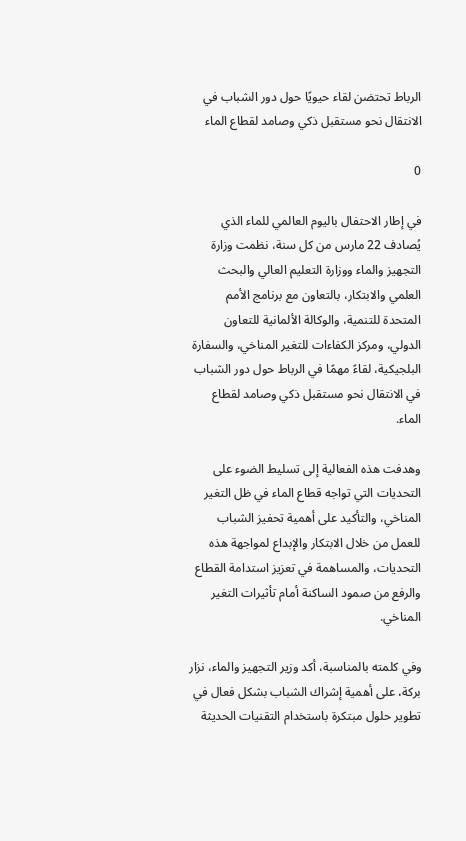الرباط تحتضن لقاء حيويًا حول دور الشباب في الانتقال نحو مستقبل ذكي وصامد لقطاع الماء

0

في إطار الاحتفال باليوم العالمي للماء الذي يُصادف 22 مارس من كل سنة، نظمت وزارة التجهيز والماء ووزارة التعليم العالي والبحث العلمي والابتكار، بالتعاون مع برنامج الأمم المتحدة للتنمية، والوكالة الألمانية للتعاون الدولي، ومركز الكفاءات للتغير المناخي، والسفارة البلجيكية، لقاءً مهمًا في الرباط حول دور الشباب في الانتقال نحو مستقبل ذكي وصامد لقطاع الماء.

وهدفت هذه الفعالية إلى تسليط الضوء على التحديات التي تواجه قطاع الماء في ظل التغير المناخي، والتأكيد على أهمية تحفيز الشباب للعمل من خلال الابتكار والإبداع لمواجهة هذه التحديات، والمساهمة في تعزيز استدامة القطاع والرفع من صمود الساكنة أمام تأثيرات التغير المناخي.

وفي كلمته بالمناسبة، أكد وزير التجهيز والماء، نزار بركة، على أهمية إشراك الشباب بشكل فعال في تطوير حلول مبتكرة باستخدام التقنيات الحديثة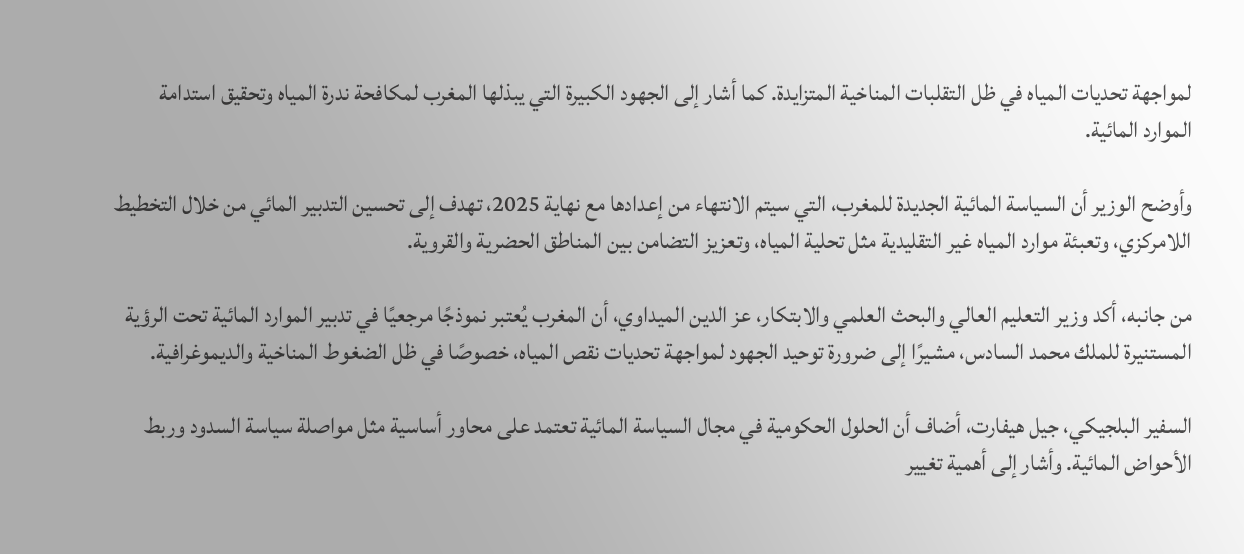لمواجهة تحديات المياه في ظل التقلبات المناخية المتزايدة. كما أشار إلى الجهود الكبيرة التي يبذلها المغرب لمكافحة ندرة المياه وتحقيق استدامة الموارد المائية.

وأوضح الوزير أن السياسة المائية الجديدة للمغرب، التي سيتم الانتهاء من إعدادها مع نهاية 2025، تهدف إلى تحسين التدبير المائي من خلال التخطيط اللامركزي، وتعبئة موارد المياه غير التقليدية مثل تحلية المياه، وتعزيز التضامن بين المناطق الحضرية والقروية.

من جانبه، أكد وزير التعليم العالي والبحث العلمي والابتكار، عز الدين الميداوي، أن المغرب يُعتبر نموذجًا مرجعيًا في تدبير الموارد المائية تحت الرؤية المستنيرة للملك محمد السادس، مشيرًا إلى ضرورة توحيد الجهود لمواجهة تحديات نقص المياه، خصوصًا في ظل الضغوط المناخية والديموغرافية.

السفير البلجيكي، جيل هيفارت، أضاف أن الحلول الحكومية في مجال السياسة المائية تعتمد على محاور أساسية مثل مواصلة سياسة السدود وربط الأحواض المائية. وأشار إلى أهمية تغيير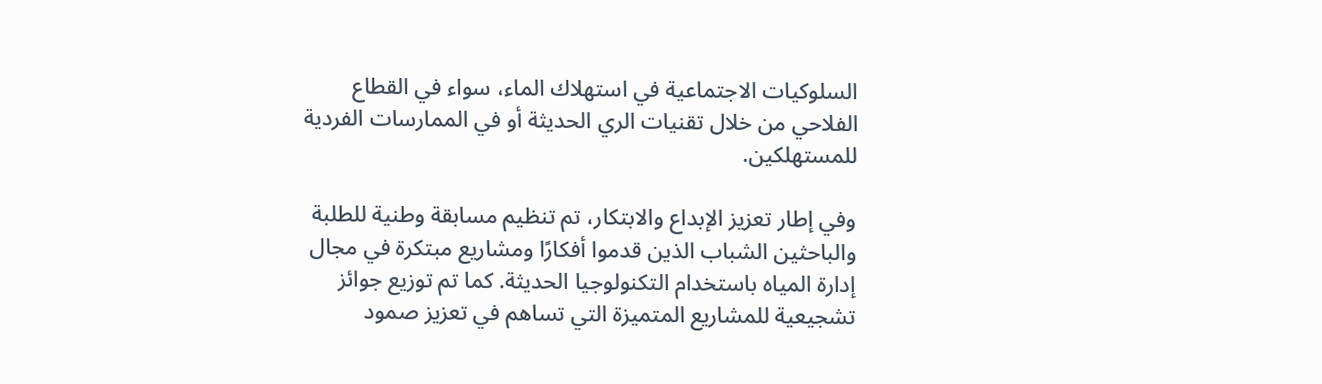السلوكيات الاجتماعية في استهلاك الماء، سواء في القطاع الفلاحي من خلال تقنيات الري الحديثة أو في الممارسات الفردية للمستهلكين.

وفي إطار تعزيز الإبداع والابتكار، تم تنظيم مسابقة وطنية للطلبة والباحثين الشباب الذين قدموا أفكارًا ومشاريع مبتكرة في مجال إدارة المياه باستخدام التكنولوجيا الحديثة. كما تم توزيع جوائز تشجيعية للمشاريع المتميزة التي تساهم في تعزيز صمود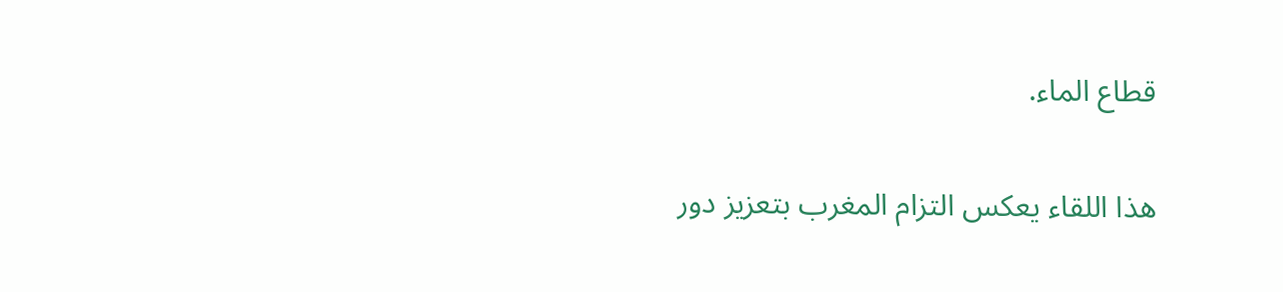قطاع الماء.

هذا اللقاء يعكس التزام المغرب بتعزيز دور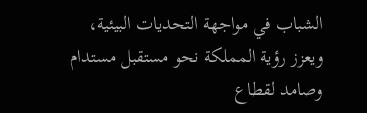الشباب في مواجهة التحديات البيئية، ويعزز رؤية المملكة نحو مستقبل مستدام وصامد لقطاع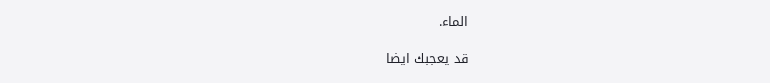الماء.

قد يعجبك ايضا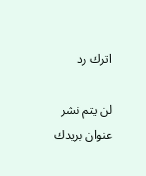اترك رد

لن يتم نشر عنوان بريدك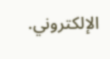الإلكتروني.